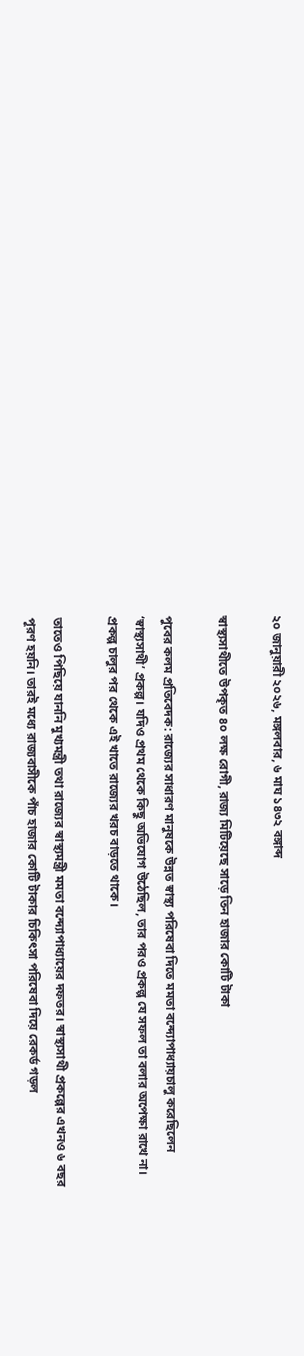২০ জানুয়ারী ২০২৬, মঙ্গলবার, ৬ মাঘ ১৪৩২ বঙ্গাব্দ

স্বাস্থ্যসাথীতে উপকৃত ৪০ লক্ষ রোগী, রাজ্য মিটিয়েছে সাড়ে তিন হাজার কোটি টাকা

পুবের কলম প্রতিবেদক: রাজ্যের সাধারণ মানুষকে উন্নত স্বাস্থ্য পরিষেবা দিতে মমতা বন্দ্যোপাধ্যায়চালু করেছিলেন ‘স্বাস্থ্যসাথী’ প্রকল্প। যদিও প্রথম থেকে কিছু অভিযোগ উঠেছিল, তার পরও প্রকল্প যে সফল তা বলার অপেক্ষা রাখে না। প্রকল্প চালুর পর থেকে এই খাতে রাজ্যের খরচ বাড়তে থাকে।

তাতেও পিছিয়ে যাননি মুখ্যমন্ত্রী তথা রাজ্যের স্বাস্থ্যমন্ত্রী মমতা বন্দ্যোপাধ্যায়ের দফতর। স্বাস্থ্যসাথী প্রকল্পের এখনও ৬ বছর পূরণ হয়নি। তারই মধ্যে রাজ্যবাসীকে পাঁচ হাজার কোটি টাকার চিকিৎসা পরিষেবা দিয়ে রেকর্ড গড়ল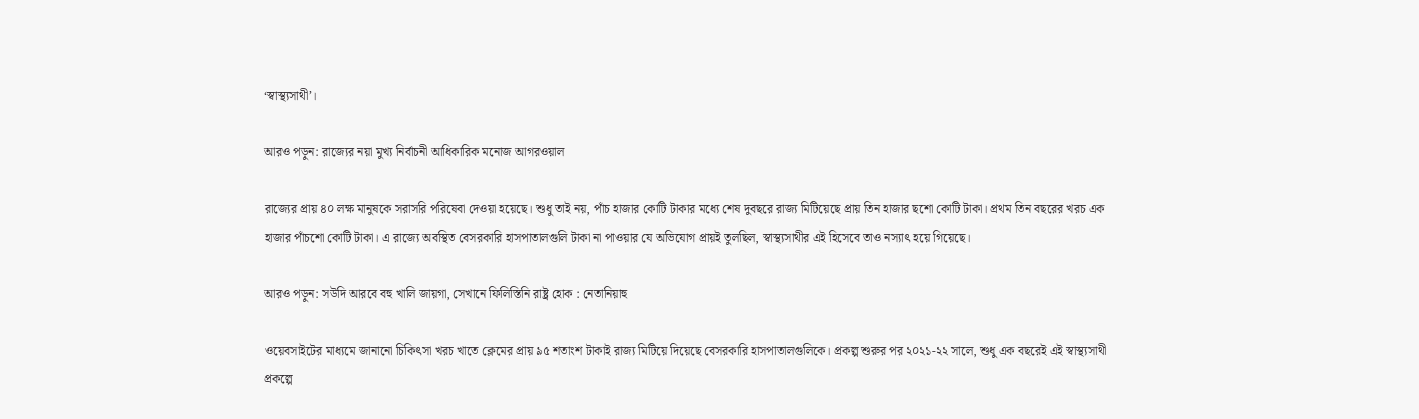‘স্বাস্থ্যসাথী’।

আরও পড়ুন: রাজ্যের নয়া মুখ্য নির্বাচনী আধিকারিক মনোজ আগরওয়াল

রাজ্যের প্রায় ৪০ লক্ষ মানুষকে সরাসরি পরিষেবা দেওয়া হয়েছে। শুধু তাই নয়, পাঁচ হাজার কোটি টাকার মধ্যে শেষ দুবছরে রাজ্য মিটিয়েছে প্রায় তিন হাজার ছশো কোটি টাকা। প্রথম তিন বছরের খরচ এক হাজার পাঁচশো কোটি টাকা। এ রাজ্যে অবস্থিত বেসরকারি হাসপাতালগুলি টাকা না পাওয়ার যে অভিযোগ প্রায়ই তুলছিল, স্বাস্থ্যসাথীর এই হিসেবে তাও নস্যাৎ হয়ে গিয়েছে।

আরও পড়ুন: সউদি আরবে বহু খালি জায়গা, সেখানে ফিলিস্তিনি রাষ্ট্র হোক : নেতানিয়াহু

ওয়েবসাইটের মাধ্যমে জানানো চিকিৎসা খরচ খাতে ক্লেমের প্রায় ৯৫ শতাংশ টাকাই রাজ্য মিটিয়ে দিয়েছে বেসরকারি হাসপাতালগুলিকে। প্রকল্প শুরুর পর ২০২১-২২ সালে, শুধু এক বছরেই এই স্বাস্থ্যসাথী প্রকল্পে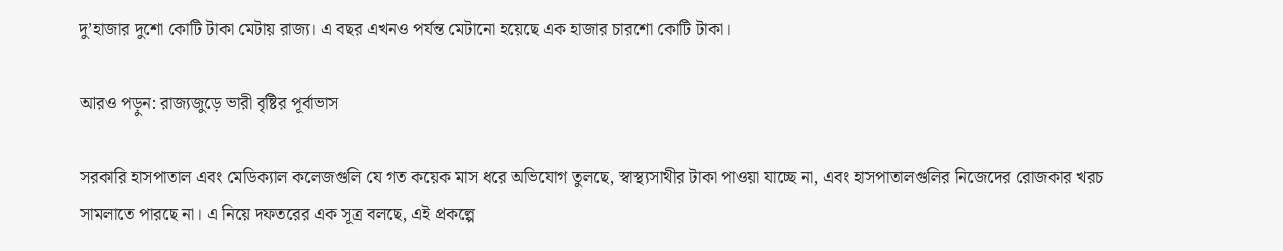দু’হাজার দুশো কোটি টাকা মেটায় রাজ্য। এ বছর এখনও পর্যন্ত মেটানো হয়েছে এক হাজার চারশো কোটি টাকা।

আরও পড়ুন: রাজ্যজুড়ে ভারী বৃষ্টির পূর্বাভাস

সরকারি হাসপাতাল এবং মেডিক্যাল কলেজগুলি যে গত কয়েক মাস ধরে অভিযোগ তুলছে, স্বাস্থ্যসাথীর টাকা পাওয়া যাচ্ছে না, এবং হাসপাতালগুলির নিজেদের রোজকার খরচ সামলাতে পারছে না। এ নিয়ে দফতরের এক সূত্র বলছে, এই প্রকল্পে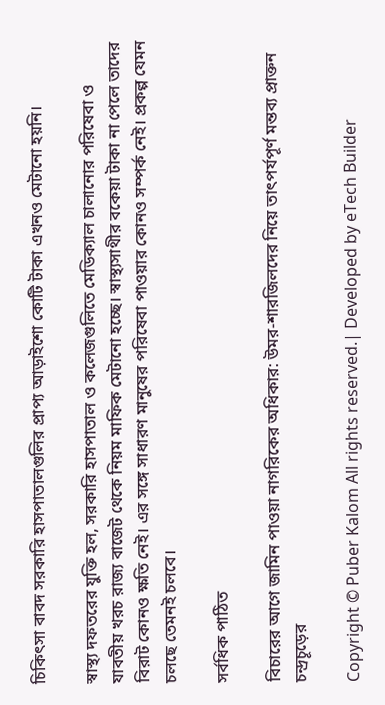চিকিৎসা বাবদ সরকারি হাসপাতালগুলির প্রাপ্য আড়াইশো কোটি টাকা এখনও মেটানো হয়নি।

স্বাস্থ্য দফতরের যুক্তি হল, সরকারি হাসপাতাল ও কলেজগুলিতে মেডিক্যাল চালানোর পরিষেবা ও যাবতীয় খরচ রাজ্য বাজেট থেকে নিয়ম মাফিক মেটানো হচ্ছে। স্বাস্থ্যসাথীর বকেয়া টাকা না পেলে তাদের বিরাট কোনও ক্ষতি নেই। এর সঙ্গে সাধারণ মানুষের পরিষেবা পাওয়ার কোনও সম্পর্ক নেই। প্রকল্প যেমন চলছে তেমনই চলবে।

সর্বধিক পাঠিত

বিচারের আগে জামিন পাওয়া নাগরিকের অধিকার: উমর-শারজিলদের নিয়ে তাৎপর্যপূর্ণ মন্তব্য প্রাক্তন চন্দ্রচূড়ের

Copyright © Puber Kalom All rights reserved.| Developed by eTech Builder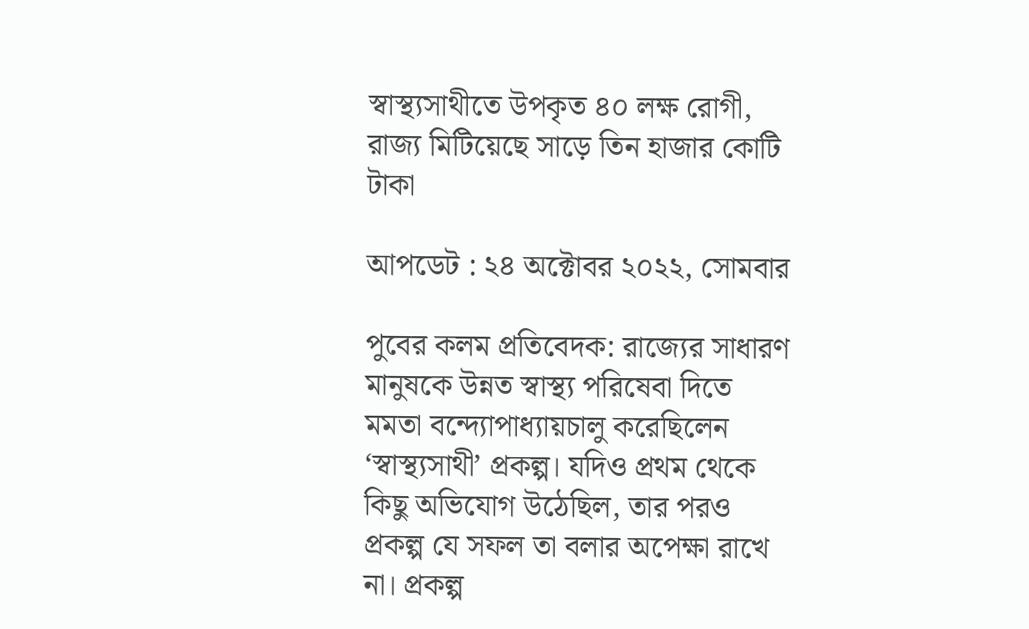স্বাস্থ্যসাথীতে উপকৃত ৪০ লক্ষ রোগী, রাজ্য মিটিয়েছে সাড়ে তিন হাজার কোটি টাকা

আপডেট : ২৪ অক্টোবর ২০২২, সোমবার

পুবের কলম প্রতিবেদক: রাজ্যের সাধারণ মানুষকে উন্নত স্বাস্থ্য পরিষেবা দিতে মমতা বন্দ্যোপাধ্যায়চালু করেছিলেন ‘স্বাস্থ্যসাথী’ প্রকল্প। যদিও প্রথম থেকে কিছু অভিযোগ উঠেছিল, তার পরও প্রকল্প যে সফল তা বলার অপেক্ষা রাখে না। প্রকল্প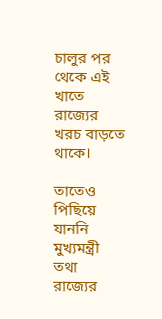চালুর পর থেকে এই খাতে রাজ্যের খরচ বাড়তে থাকে।

তাতেও পিছিয়ে যাননি মুখ্যমন্ত্রী তথা রাজ্যের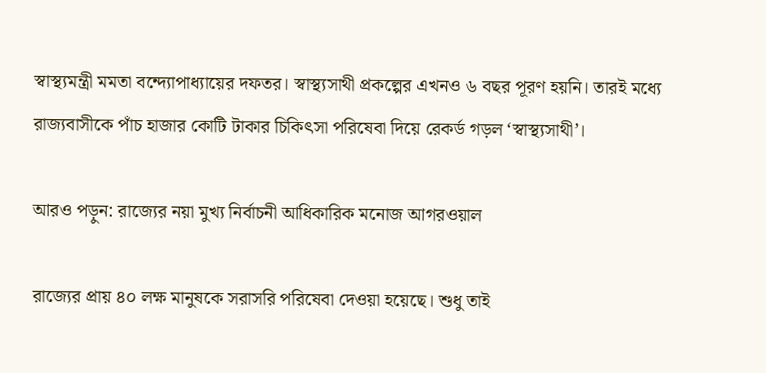স্বাস্থ্যমন্ত্রী মমতা বন্দ্যোপাধ্যায়ের দফতর। স্বাস্থ্যসাথী প্রকল্পের এখনও ৬ বছর পূরণ হয়নি। তারই মধ্যে রাজ্যবাসীকে পাঁচ হাজার কোটি টাকার চিকিৎসা পরিষেবা দিয়ে রেকর্ড গড়ল ‘স্বাস্থ্যসাথী’।

আরও পড়ুন: রাজ্যের নয়া মুখ্য নির্বাচনী আধিকারিক মনোজ আগরওয়াল

রাজ্যের প্রায় ৪০ লক্ষ মানুষকে সরাসরি পরিষেবা দেওয়া হয়েছে। শুধু তাই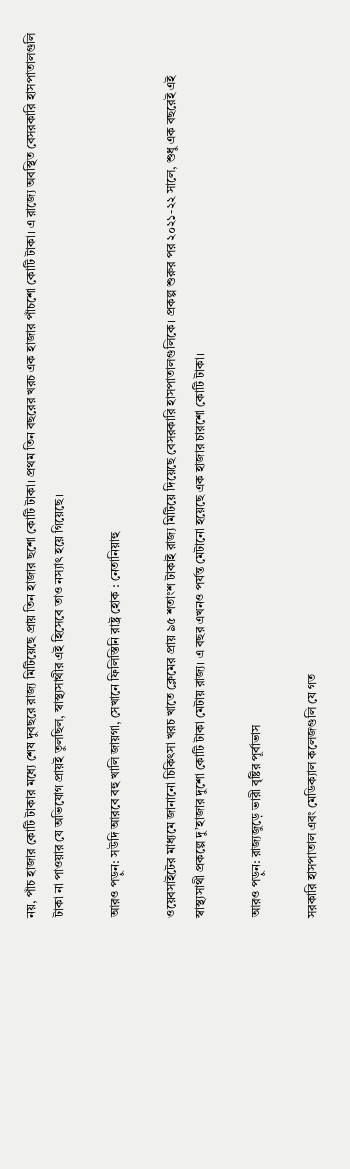নয়, পাঁচ হাজার কোটি টাকার মধ্যে শেষ দুবছরে রাজ্য মিটিয়েছে প্রায় তিন হাজার ছশো কোটি টাকা। প্রথম তিন বছরের খরচ এক হাজার পাঁচশো কোটি টাকা। এ রাজ্যে অবস্থিত বেসরকারি হাসপাতালগুলি টাকা না পাওয়ার যে অভিযোগ প্রায়ই তুলছিল, স্বাস্থ্যসাথীর এই হিসেবে তাও নস্যাৎ হয়ে গিয়েছে।

আরও পড়ুন: সউদি আরবে বহু খালি জায়গা, সেখানে ফিলিস্তিনি রাষ্ট্র হোক : নেতানিয়াহু

ওয়েবসাইটের মাধ্যমে জানানো চিকিৎসা খরচ খাতে ক্লেমের প্রায় ৯৫ শতাংশ টাকাই রাজ্য মিটিয়ে দিয়েছে বেসরকারি হাসপাতালগুলিকে। প্রকল্প শুরুর পর ২০২১-২২ সালে, শুধু এক বছরেই এই স্বাস্থ্যসাথী প্রকল্পে দু’হাজার দুশো কোটি টাকা মেটায় রাজ্য। এ বছর এখনও পর্যন্ত মেটানো হয়েছে এক হাজার চারশো কোটি টাকা।

আরও পড়ুন: রাজ্যজুড়ে ভারী বৃষ্টির পূর্বাভাস

সরকারি হাসপাতাল এবং মেডিক্যাল কলেজগুলি যে গত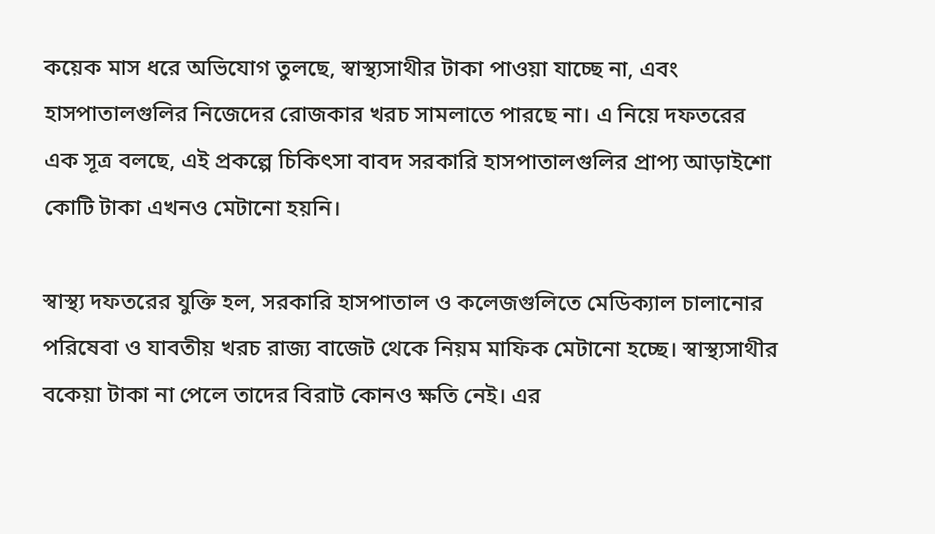কয়েক মাস ধরে অভিযোগ তুলছে, স্বাস্থ্যসাথীর টাকা পাওয়া যাচ্ছে না, এবং হাসপাতালগুলির নিজেদের রোজকার খরচ সামলাতে পারছে না। এ নিয়ে দফতরের এক সূত্র বলছে, এই প্রকল্পে চিকিৎসা বাবদ সরকারি হাসপাতালগুলির প্রাপ্য আড়াইশো কোটি টাকা এখনও মেটানো হয়নি।

স্বাস্থ্য দফতরের যুক্তি হল, সরকারি হাসপাতাল ও কলেজগুলিতে মেডিক্যাল চালানোর পরিষেবা ও যাবতীয় খরচ রাজ্য বাজেট থেকে নিয়ম মাফিক মেটানো হচ্ছে। স্বাস্থ্যসাথীর বকেয়া টাকা না পেলে তাদের বিরাট কোনও ক্ষতি নেই। এর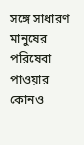সঙ্গে সাধারণ মানুষের পরিষেবা পাওয়ার কোনও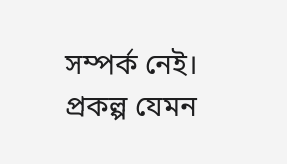সম্পর্ক নেই। প্রকল্প যেমন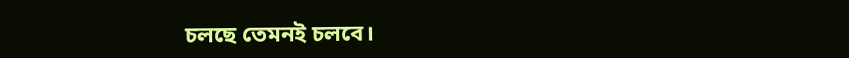চলছে তেমনই চলবে।